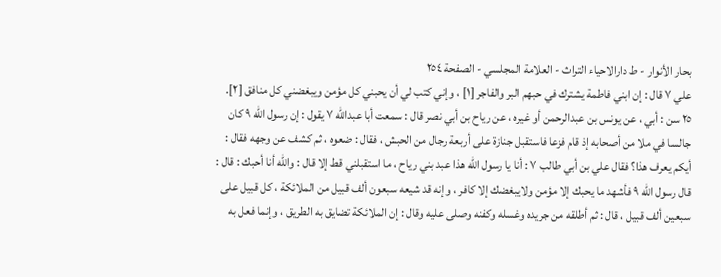بحار الأنوار - ط دارالاحیاء التراث - العلامة المجلسي - الصفحة ٢٥٤
علي ٧ قال : إن ابني فاطمة يشترك في حبهم البر والفاجر [١] ، وإني كتب لي أن يحبني كل مؤمن ويبغضني كل منافق [٢].
٢٥ سن : أبي ، عن يونس بن عبدالرحمن أو غيره ، عن رياح بن أبي نصر قال : سمعت أبا عبدالله ٧ يقول : إن رسول الله ٩ كان جالسا في ملا من أصحابه إذ قام فزعا فاستقبل جنازة على أربعة رجال من الحبش ، فقال : ضعوه ، ثم كشف عن وجهه فقال : أيكم يعرف هذا؟ فقال علي بن أبي طالب ٧ : أنا يا رسول الله هذا عبد بني رياح ، ما استقبلني قط إلا قال : والله أنا أحبك : قال : قال رسول الله ٩ فأشهد ما يحبك إلا مؤمن ولايبغضك إلا كافر ، وإنه قد شيعه سبعون ألف قبيل من الملائكة ، كل قبيل على سبعين ألف قبيل ، قال : ثم أطلقه من جريده وغسله وكفنه وصلى عليه وقال : إن الملائكة تضايق به الطريق ، وإنما فعل به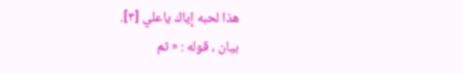هذا لحبه إياك ياعلي [٣].
بيان ، قوله : « ثم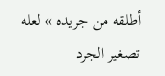أطلقه من جريده » لعله تصغير الجرد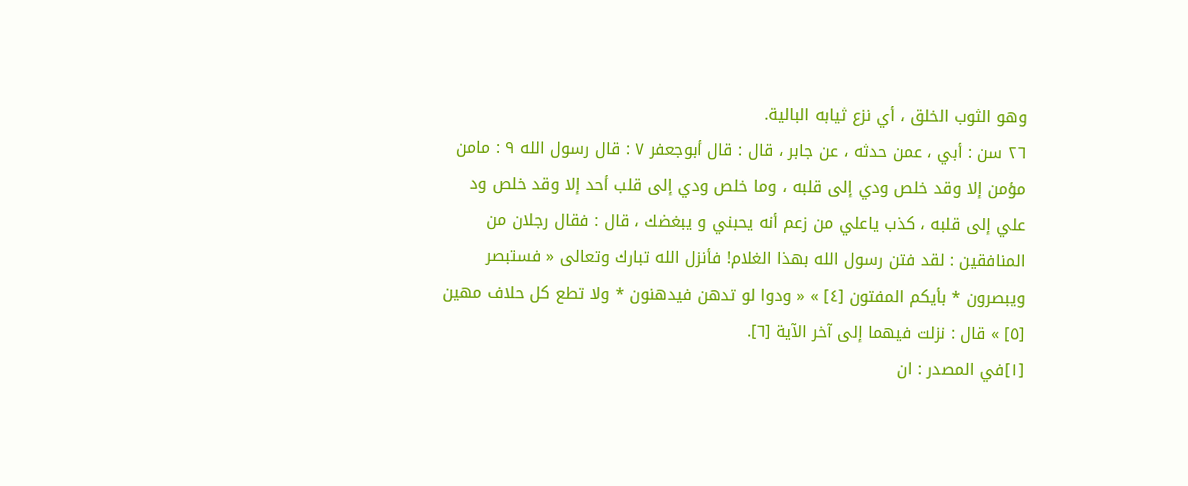وهو الثوب الخلق ، أي نزع ثيابه البالية.
٢٦ سن : أبي ، عمن حدثه ، عن جابر ، قال : قال أبوجعفر ٧ : قال رسول الله ٩ : مامن مؤمن إلا وقد خلص ودي إلى قلبه ، وما خلص ودي إلى قلب أحد إلا وقد خلص ود علي إلى قلبه ، كذب ياعلي من زعم أنه يحبني و يبغضك ، قال : فقال رجلان من المنافقين : لقد فتن رسول الله بهذا الغلام! فأنزل الله تبارك وتعالى « فستبصر ويبصرون * بأيكم المفتون [٤] » « ودوا لو تدهن فيدهنون * ولا تطع كل حلاف مهين [٥] » قال : نزلت فيهما إلى آخر الآية [٦].
[١]في المصدر : ان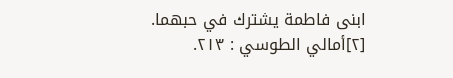ابنى فاطمة يشترك في حبهما.
[٢]أمالي الطوسي : ٢١٣.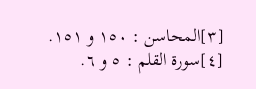[٣]المحاسن : ١٥٠ و ١٥١.
[٤]سورة القلم : ٥ و ٦.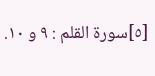[٥]سورة القلم : ٩ و ١٠.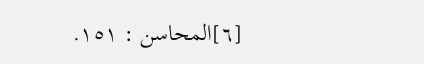[٦]المحاسن : ١٥١.